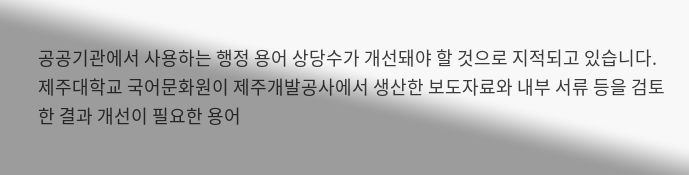공공기관에서 사용하는 행정 용어 상당수가 개선돼야 할 것으로 지적되고 있습니다.
제주대학교 국어문화원이 제주개발공사에서 생산한 보도자료와 내부 서류 등을 검토한 결과 개선이 필요한 용어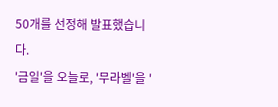50개를 선정해 발표했습니다.
'금일'을 오늘로, '무라벨'을 '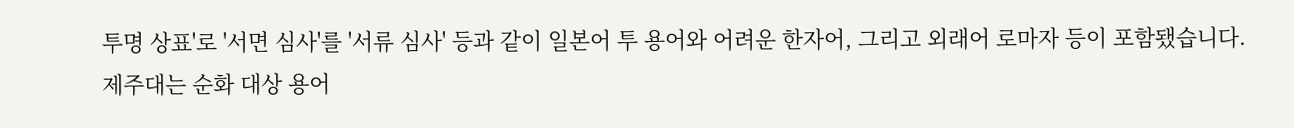투명 상표'로 '서면 심사'를 '서류 심사' 등과 같이 일본어 투 용어와 어려운 한자어, 그리고 외래어 로마자 등이 포함됐습니다.
제주대는 순화 대상 용어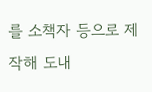를 소책자 등으로 제작해 도내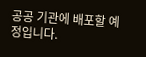공공 기관에 배포할 예정입니다.